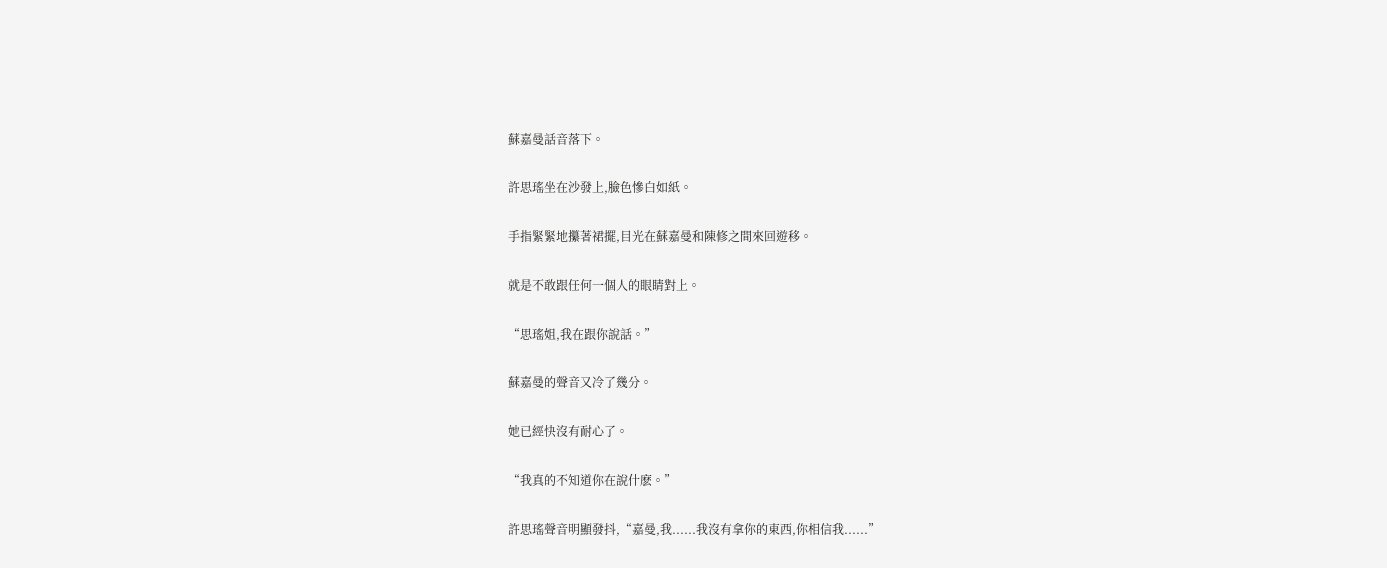蘇嘉曼話音落下。

許思瑤坐在沙發上,臉色慘白如紙。

手指緊緊地攥著裙擺,目光在蘇嘉曼和陳修之間來回遊移。

就是不敢跟任何一個人的眼睛對上。

“思瑤姐,我在跟你說話。”

蘇嘉曼的聲音又冷了幾分。

她已經快沒有耐心了。

“我真的不知道你在說什麽。”

許思瑤聲音明顯發抖,“嘉曼,我......我沒有拿你的東西,你相信我......”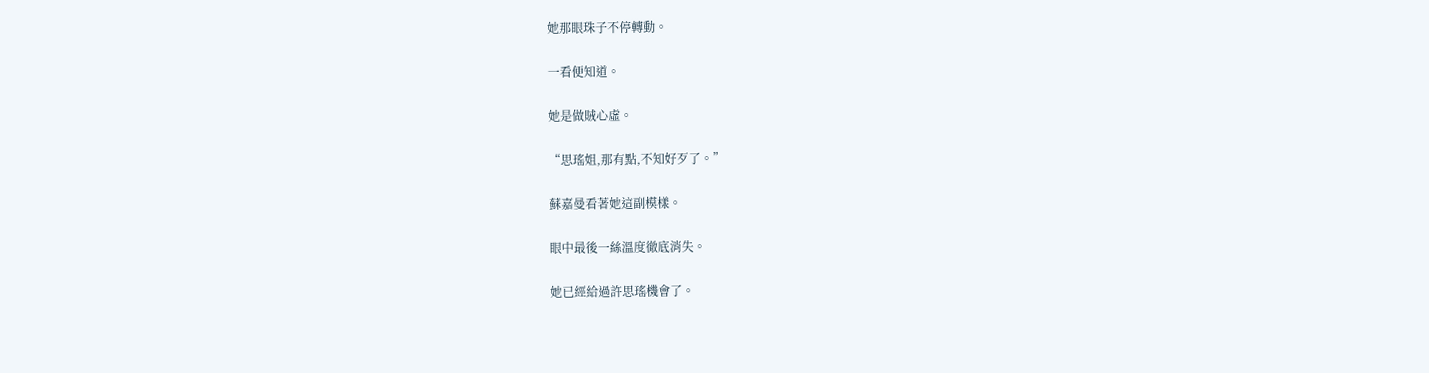她那眼珠子不停轉動。

一看便知道。

她是做賊心虛。

“思瑤姐,那有點,不知好歹了。”

蘇嘉曼看著她這副模樣。

眼中最後一絲溫度徹底消失。

她已經給過許思瑤機會了。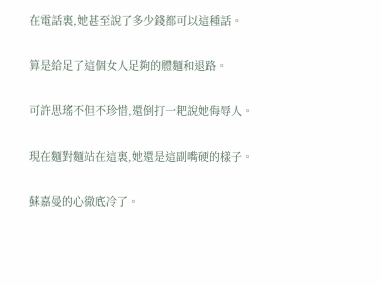在電話裏,她甚至說了多少錢都可以這種話。

算是給足了這個女人足夠的體麵和退路。

可許思瑤不但不珍惜,還倒打一耙說她侮辱人。

現在麵對麵站在這裏,她還是這副嘴硬的樣子。

蘇嘉曼的心徹底冷了。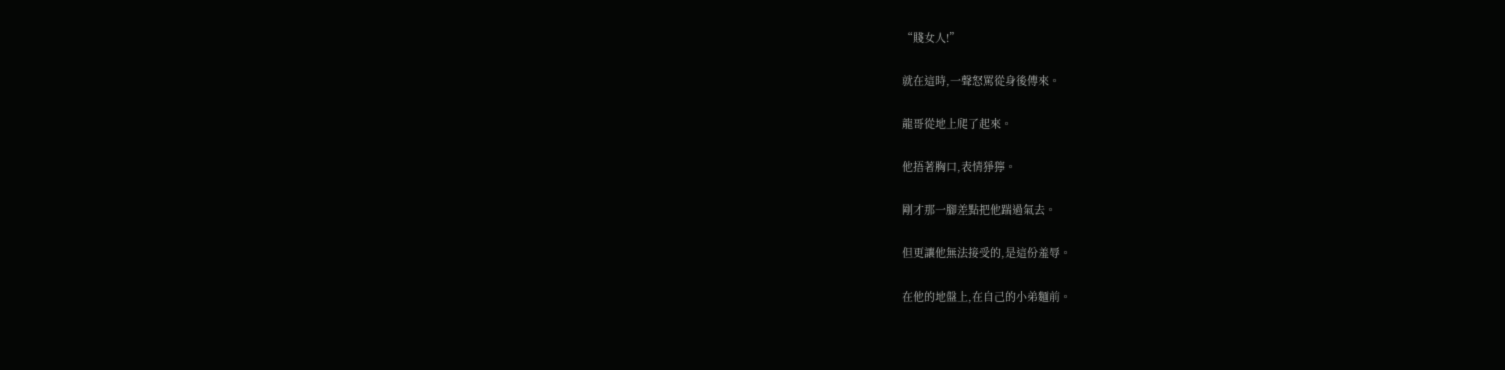“賤女人!”

就在這時,一聲怒罵從身後傳來。

龍哥從地上爬了起來。

他捂著胸口,表情猙獰。

剛才那一腳差點把他踹過氣去。

但更讓他無法接受的,是這份羞辱。

在他的地盤上,在自己的小弟麵前。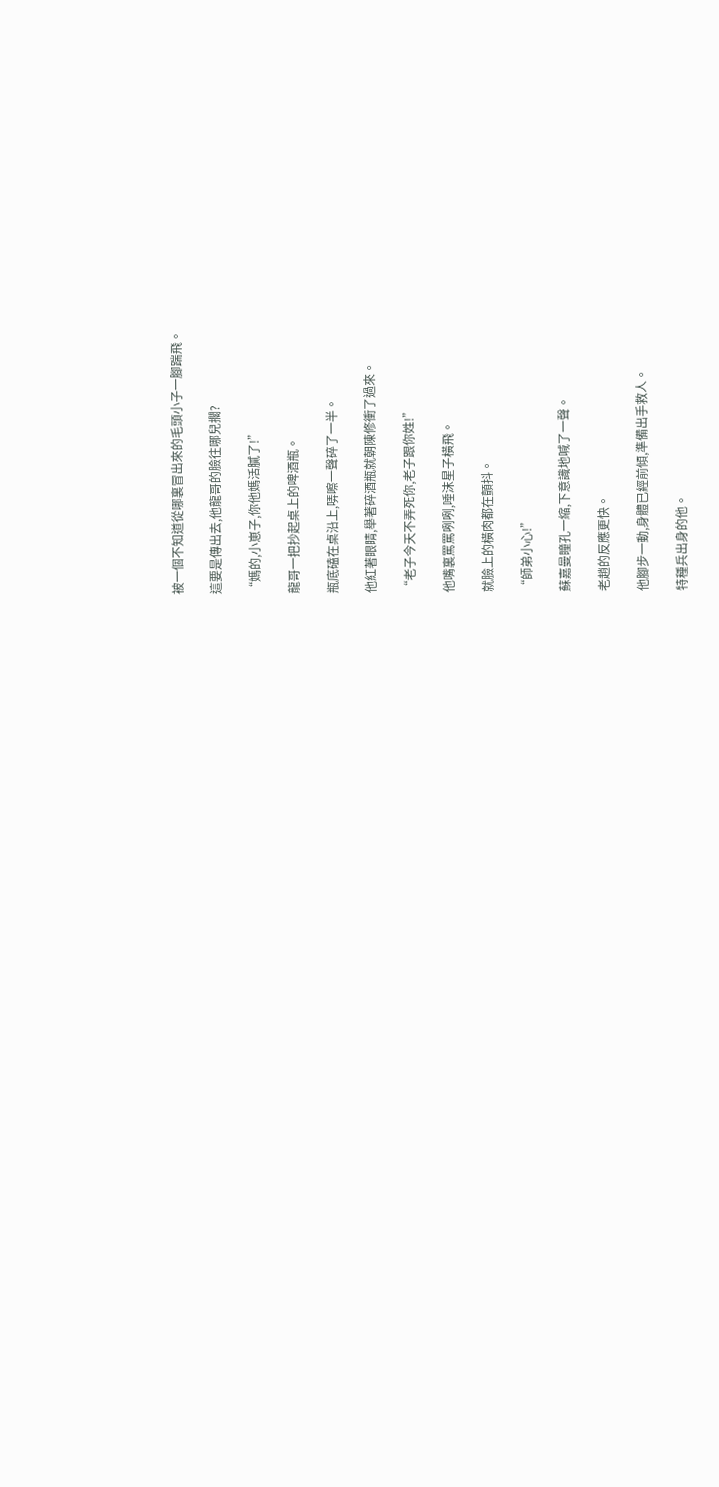被一個不知道從哪裏冒出來的毛頭小子一腳踹飛。

這要是傳出去,他龍哥的臉往哪兒擱?

“媽的,小崽子,你他媽活膩了!”

龍哥一把抄起桌上的啤酒瓶。

瓶底磕在桌沿上,哢嚓一聲碎了一半。

他紅著眼睛,舉著碎酒瓶就朝陳修衝了過來。

“老子今天不弄死你,老子跟你姓!”

他嘴裏罵罵咧咧,唾沫星子橫飛。

就臉上的橫肉都在顫抖。

“師弟小心!”

蘇嘉曼瞳孔一縮,下意識地喊了一聲。

老趙的反應更快。

他腳步一動,身體已經前傾,準備出手救人。

特種兵出身的他。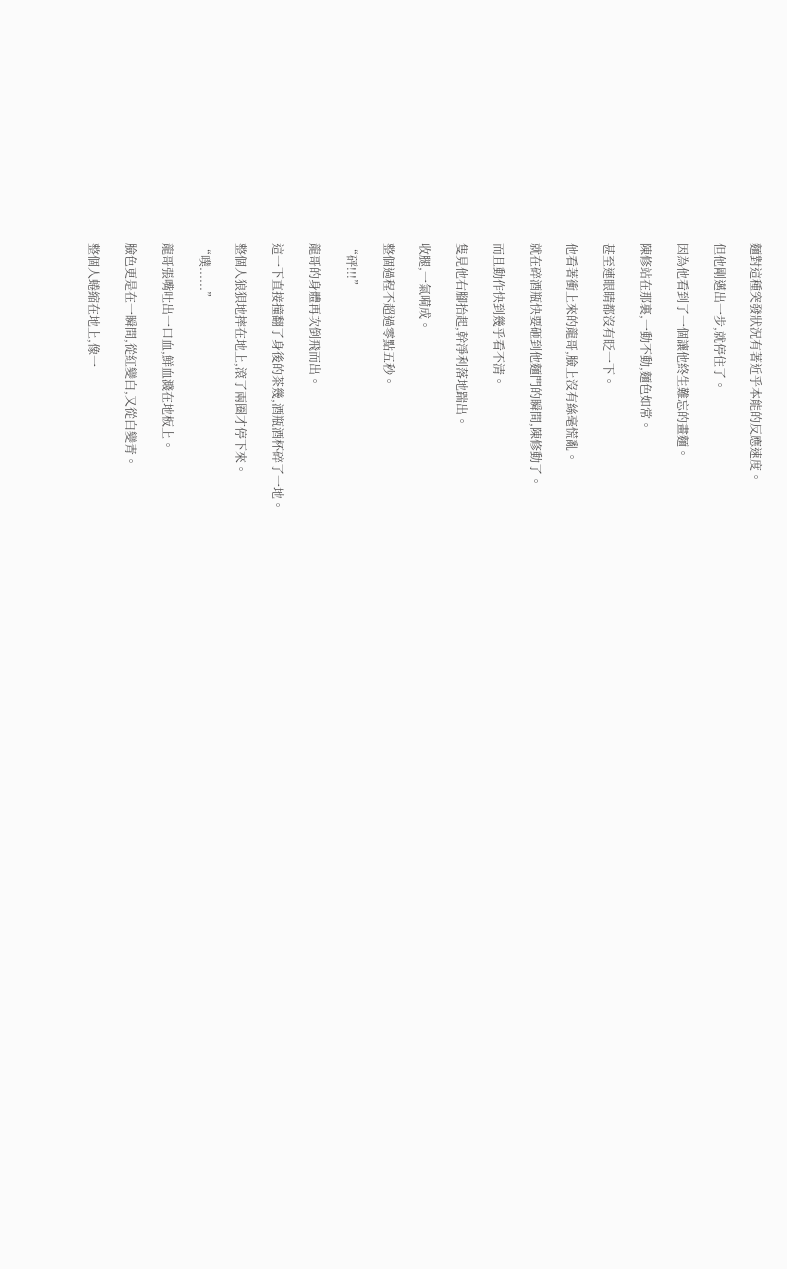麵對這種突發狀況有著近乎本能的反應速度。

但他剛邁出一步,就停住了。

因為他看到了一個讓他終生難忘的畫麵。

陳修站在那裏,一動不動,麵色如常。

甚至連眼睛都沒有眨一下。

他看著衝上來的龍哥,臉上沒有絲毫慌亂。

就在碎酒瓶快要砸到他麵門的瞬間,陳修動了。

而且動作快到幾乎看不清。

隻見他右腳抬起,幹淨利落地踹出。

收腿,一氣嗬成。

整個過程不超過零點五秒。

“砰!!!”

龍哥的身體再次倒飛而出。

這一下直接撞翻了身後的茶幾,酒瓶酒杯碎了一地。

整個人狼狽地摔在地上,滾了兩圈才停下來。

“噗......”

龍哥張嘴吐出一口血,鮮血濺在地板上。

臉色更是在一瞬間,從紅變白,又從白變青。

整個人蜷縮在地上,像一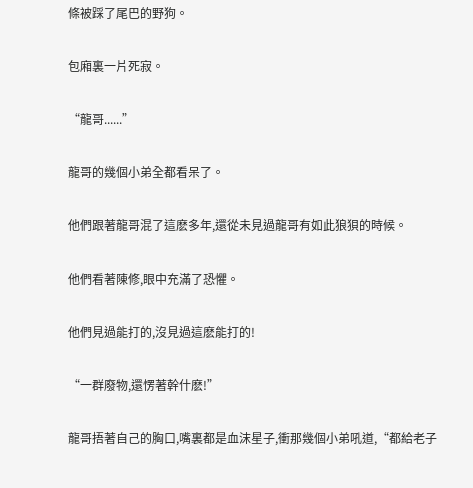條被踩了尾巴的野狗。

包廂裏一片死寂。

“龍哥......”

龍哥的幾個小弟全都看呆了。

他們跟著龍哥混了這麽多年,還從未見過龍哥有如此狼狽的時候。

他們看著陳修,眼中充滿了恐懼。

他們見過能打的,沒見過這麽能打的!

“一群廢物,還愣著幹什麽!”

龍哥捂著自己的胸口,嘴裏都是血沫星子,衝那幾個小弟吼道,“都給老子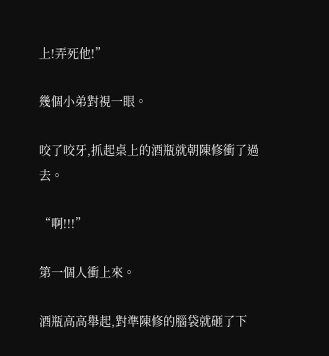上!弄死他!”

幾個小弟對視一眼。

咬了咬牙,抓起桌上的酒瓶就朝陳修衝了過去。

“啊!!!”

第一個人衝上來。

酒瓶高高舉起,對準陳修的腦袋就砸了下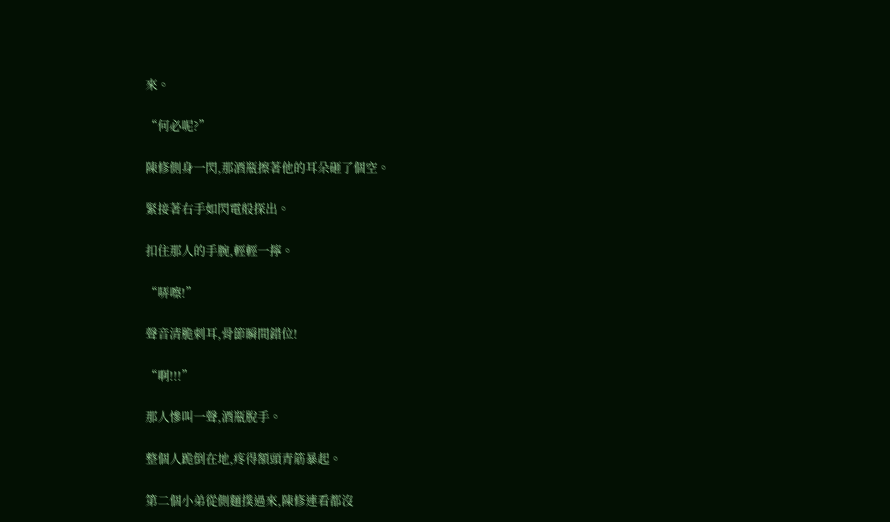來。

“何必呢?”

陳修側身一閃,那酒瓶擦著他的耳朵砸了個空。

緊接著右手如閃電般探出。

扣住那人的手腕,輕輕一擰。

“哢嚓!”

聲音清脆刺耳,骨節瞬間錯位!

“啊!!!”

那人慘叫一聲,酒瓶脫手。

整個人跪倒在地,疼得額頭青筋暴起。

第二個小弟從側麵撲過來,陳修連看都沒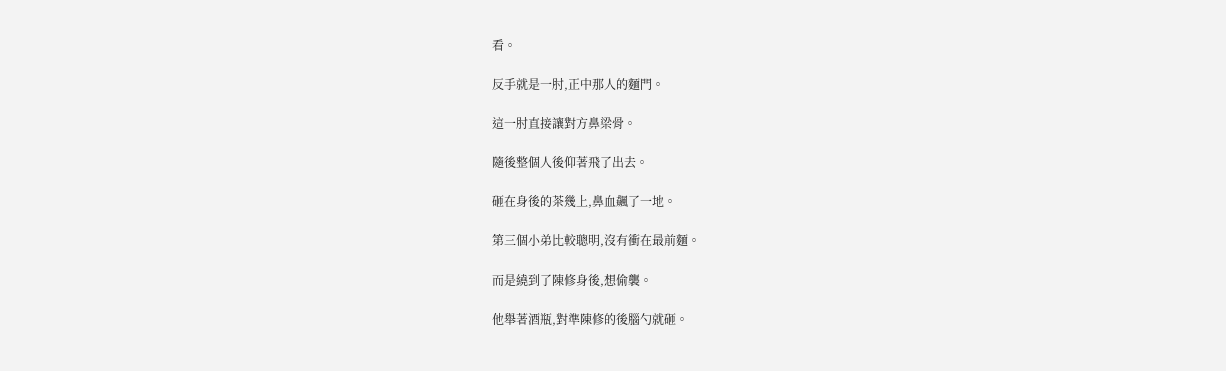看。

反手就是一肘,正中那人的麵門。

這一肘直接讓對方鼻梁骨。

隨後整個人後仰著飛了出去。

砸在身後的茶幾上,鼻血飆了一地。

第三個小弟比較聰明,沒有衝在最前麵。

而是繞到了陳修身後,想偷襲。

他舉著酒瓶,對準陳修的後腦勺就砸。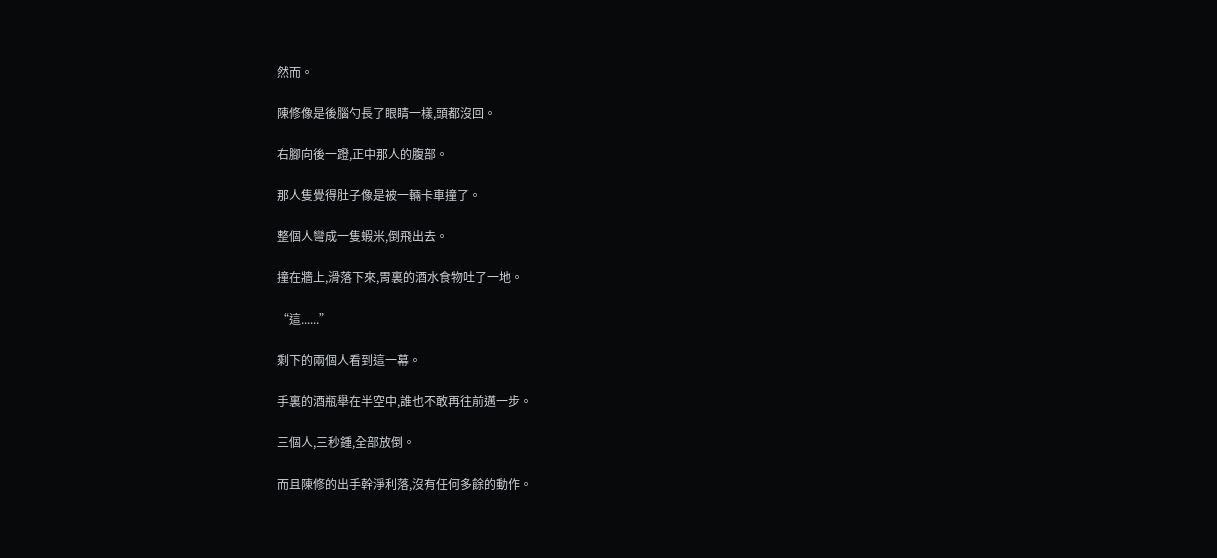然而。

陳修像是後腦勺長了眼睛一樣,頭都沒回。

右腳向後一蹬,正中那人的腹部。

那人隻覺得肚子像是被一輛卡車撞了。

整個人彎成一隻蝦米,倒飛出去。

撞在牆上,滑落下來,胃裏的酒水食物吐了一地。

“這......”

剩下的兩個人看到這一幕。

手裏的酒瓶舉在半空中,誰也不敢再往前邁一步。

三個人,三秒鍾,全部放倒。

而且陳修的出手幹淨利落,沒有任何多餘的動作。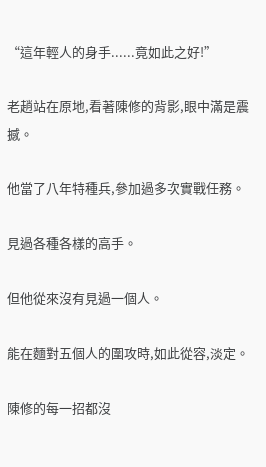“這年輕人的身手......竟如此之好!”

老趙站在原地,看著陳修的背影,眼中滿是震撼。

他當了八年特種兵,參加過多次實戰任務。

見過各種各樣的高手。

但他從來沒有見過一個人。

能在麵對五個人的圍攻時,如此從容,淡定。

陳修的每一招都沒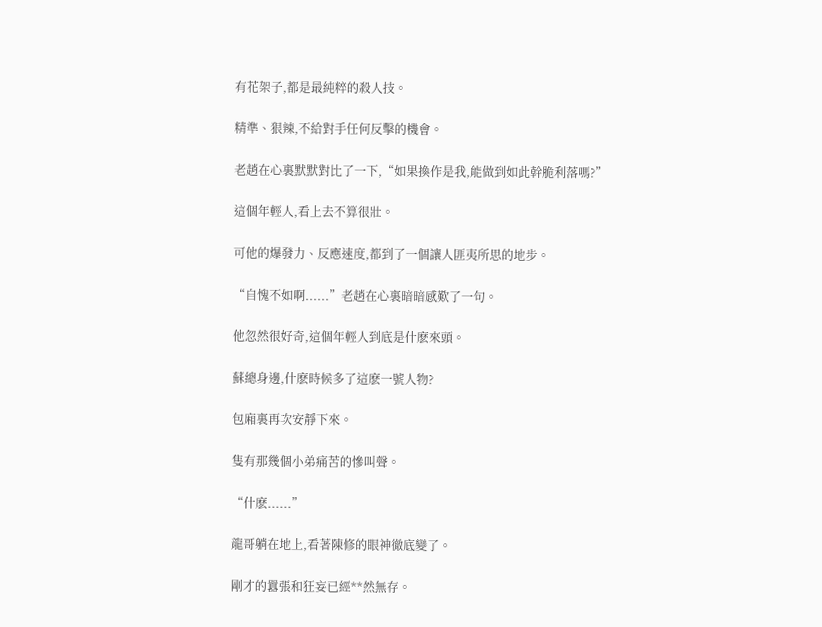有花架子,都是最純粹的殺人技。

精準、狠辣,不給對手任何反擊的機會。

老趙在心裏默默對比了一下,“如果換作是我,能做到如此幹脆利落嗎?”

這個年輕人,看上去不算很壯。

可他的爆發力、反應速度,都到了一個讓人匪夷所思的地步。

“自愧不如啊......”老趙在心裏暗暗感歎了一句。

他忽然很好奇,這個年輕人到底是什麽來頭。

蘇總身邊,什麽時候多了這麽一號人物?

包廂裏再次安靜下來。

隻有那幾個小弟痛苦的慘叫聲。

“什麽......”

龍哥躺在地上,看著陳修的眼神徹底變了。

剛才的囂張和狂妄已經**然無存。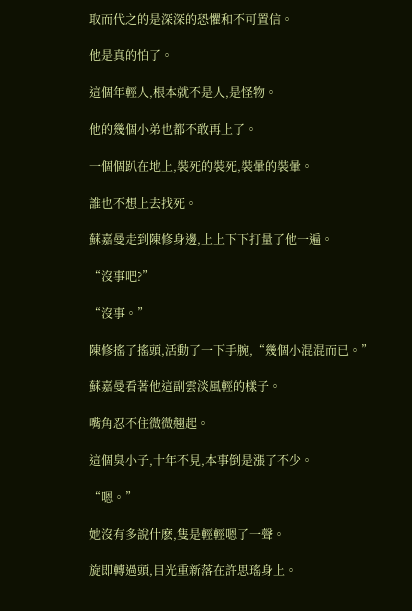取而代之的是深深的恐懼和不可置信。

他是真的怕了。

這個年輕人,根本就不是人,是怪物。

他的幾個小弟也都不敢再上了。

一個個趴在地上,裝死的裝死,裝暈的裝暈。

誰也不想上去找死。

蘇嘉曼走到陳修身邊,上上下下打量了他一遍。

“沒事吧?”

“沒事。”

陳修搖了搖頭,活動了一下手腕,“幾個小混混而已。”

蘇嘉曼看著他這副雲淡風輕的樣子。

嘴角忍不住微微翹起。

這個臭小子,十年不見,本事倒是漲了不少。

“嗯。”

她沒有多說什麽,隻是輕輕嗯了一聲。

旋即轉過頭,目光重新落在許思瑤身上。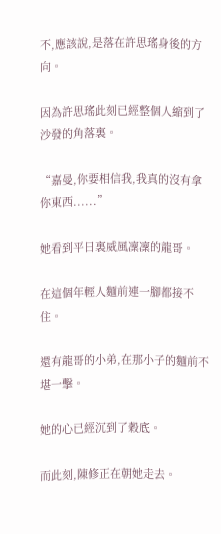不,應該說,是落在許思瑤身後的方向。

因為許思瑤此刻已經整個人縮到了沙發的角落裏。

“嘉曼,你要相信我,我真的沒有拿你東西......”

她看到平日裏威風凜凜的龍哥。

在這個年輕人麵前連一腳都接不住。

還有龍哥的小弟,在那小子的麵前不堪一擊。

她的心已經沉到了穀底。

而此刻,陳修正在朝她走去。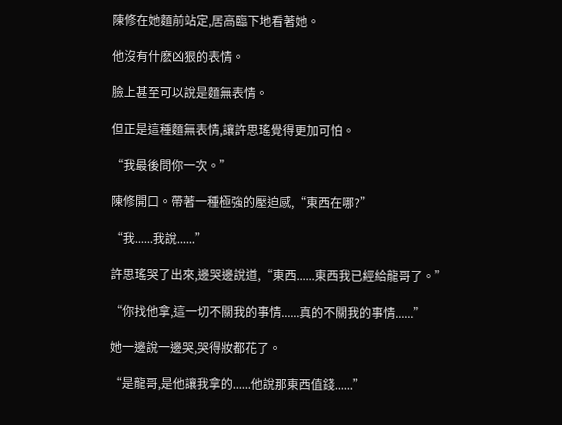陳修在她麵前站定,居高臨下地看著她。

他沒有什麽凶狠的表情。

臉上甚至可以說是麵無表情。

但正是這種麵無表情,讓許思瑤覺得更加可怕。

“我最後問你一次。”

陳修開口。帶著一種極強的壓迫感,“東西在哪?”

“我......我說......”

許思瑤哭了出來,邊哭邊說道,“東西......東西我已經給龍哥了。”

“你找他拿,這一切不關我的事情......真的不關我的事情......”

她一邊說一邊哭,哭得妝都花了。

“是龍哥,是他讓我拿的......他說那東西值錢......”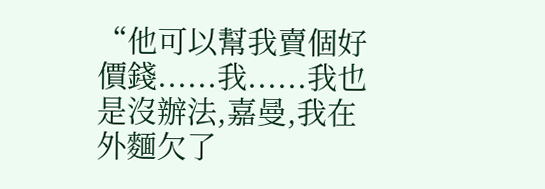“他可以幫我賣個好價錢......我......我也是沒辦法,嘉曼,我在外麵欠了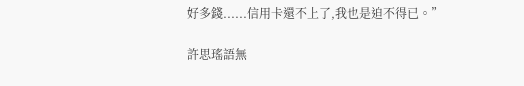好多錢......信用卡還不上了,我也是迫不得已。”

許思瑤語無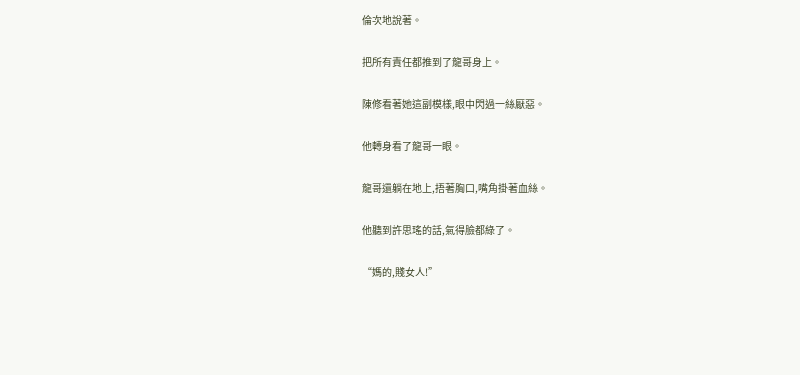倫次地說著。

把所有責任都推到了龍哥身上。

陳修看著她這副模樣,眼中閃過一絲厭惡。

他轉身看了龍哥一眼。

龍哥還躺在地上,捂著胸口,嘴角掛著血絲。

他聽到許思瑤的話,氣得臉都綠了。

“媽的,賤女人!”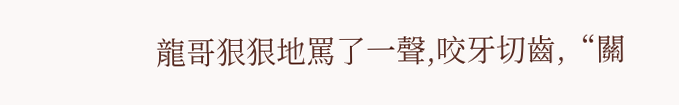龍哥狠狠地罵了一聲,咬牙切齒,“關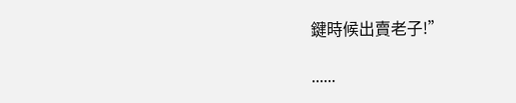鍵時候出賣老子!”

......